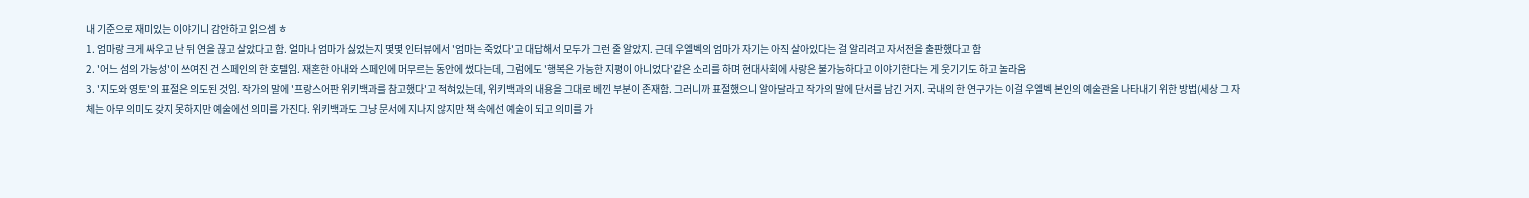내 기준으로 재미있는 이야기니 감안하고 읽으셈 ㅎ
1. 엄마랑 크게 싸우고 난 뒤 연을 끊고 살았다고 함. 얼마나 엄마가 싫었는지 몇몇 인터뷰에서 '엄마는 죽었다'고 대답해서 모두가 그런 줄 알았지. 근데 우엘벡의 엄마가 자기는 아직 살아있다는 걸 알리려고 자서전을 출판했다고 함
2. '어느 섬의 가능성'이 쓰여진 건 스페인의 한 호텔임. 재혼한 아내와 스페인에 머무르는 동안에 썼다는데, 그럼에도 '행복은 가능한 지평이 아니었다'같은 소리를 하며 현대사회에 사랑은 불가능하다고 이야기한다는 게 웃기기도 하고 놀라움
3. '지도와 영토'의 표절은 의도된 것임. 작가의 말에 '프랑스어판 위키백과를 참고했다'고 적혀있는데, 위키백과의 내용을 그대로 베낀 부분이 존재함. 그러니까 표절했으니 알아달라고 작가의 말에 단서를 남긴 거지. 국내의 한 연구가는 이걸 우엘벡 본인의 예술관을 나타내기 위한 방법(세상 그 자체는 아무 의미도 갖지 못하지만 예술에선 의미를 가진다. 위키백과도 그냥 문서에 지나지 않지만 책 속에선 예술이 되고 의미를 가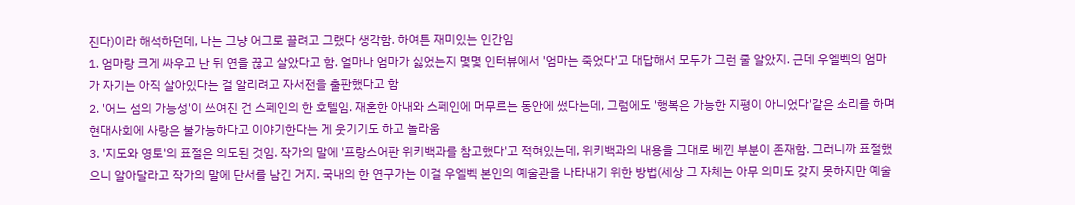진다)이라 해석하던데, 나는 그냥 어그로 끌려고 그랬다 생각함. 하여튼 재미있는 인간임
1. 엄마랑 크게 싸우고 난 뒤 연을 끊고 살았다고 함. 얼마나 엄마가 싫었는지 몇몇 인터뷰에서 '엄마는 죽었다'고 대답해서 모두가 그런 줄 알았지. 근데 우엘벡의 엄마가 자기는 아직 살아있다는 걸 알리려고 자서전을 출판했다고 함
2. '어느 섬의 가능성'이 쓰여진 건 스페인의 한 호텔임. 재혼한 아내와 스페인에 머무르는 동안에 썼다는데, 그럼에도 '행복은 가능한 지평이 아니었다'같은 소리를 하며 현대사회에 사랑은 불가능하다고 이야기한다는 게 웃기기도 하고 놀라움
3. '지도와 영토'의 표절은 의도된 것임. 작가의 말에 '프랑스어판 위키백과를 참고했다'고 적혀있는데, 위키백과의 내용을 그대로 베낀 부분이 존재함. 그러니까 표절했으니 알아달라고 작가의 말에 단서를 남긴 거지. 국내의 한 연구가는 이걸 우엘벡 본인의 예술관을 나타내기 위한 방법(세상 그 자체는 아무 의미도 갖지 못하지만 예술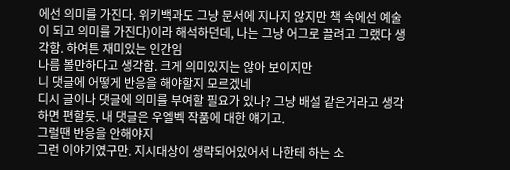에선 의미를 가진다. 위키백과도 그냥 문서에 지나지 않지만 책 속에선 예술이 되고 의미를 가진다)이라 해석하던데, 나는 그냥 어그로 끌려고 그랬다 생각함. 하여튼 재미있는 인간임
나름 볼만하다고 생각함. 크게 의미있지는 않아 보이지만
니 댓글에 어떻게 반응을 해야할지 모르겠네
디시 글이나 댓글에 의미를 부여할 필요가 있나? 그냥 배설 같은거라고 생각하면 편할듯. 내 댓글은 우엘벡 작품에 대한 얘기고.
그럴땐 반응을 안해야지
그런 이야기였구만. 지시대상이 생략되어있어서 나한테 하는 소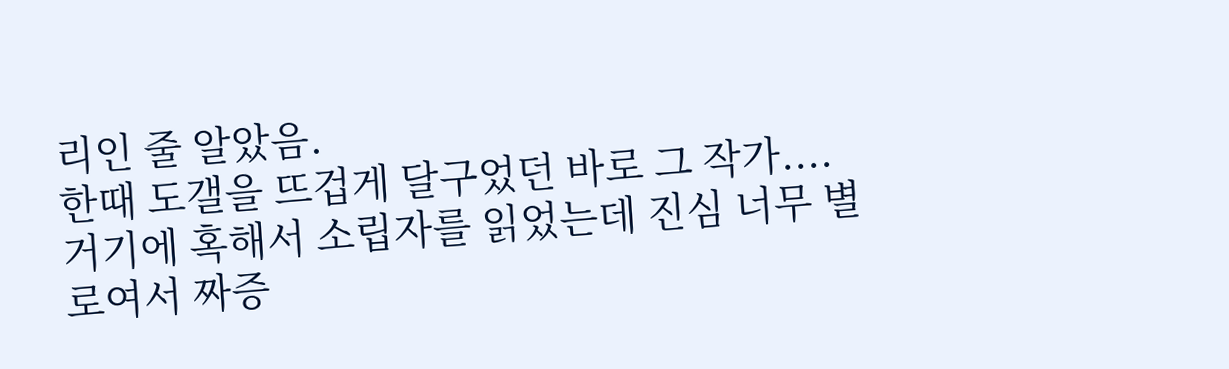리인 줄 알았음.
한때 도갤을 뜨겁게 달구었던 바로 그 작가.... 거기에 혹해서 소립자를 읽었는데 진심 너무 별로여서 짜증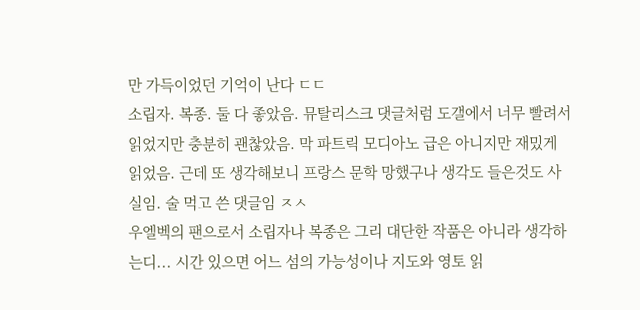만 가득이었던 기억이 난다 ㄷㄷ
소립자. 복종. 둘 다 좋았음. 뮤탈리스크 댓글처럼 도갤에서 너무 빨려서 읽었지만 충분히 괜찮았음. 막 파트릭 모디아노 급은 아니지만 재밌게 읽었음. 근데 또 생각해보니 프랑스 문학 망했구나 생각도 들은것도 사실임. 술 먹고 쓴 댓글임 ㅈㅅ
우엘벡의 팬으로서 소립자나 복종은 그리 대단한 작품은 아니라 생각하는디... 시간 있으면 어느 섬의 가능성이나 지도와 영토 읽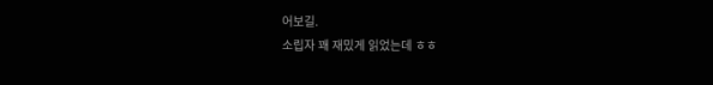어보길.
소립자 꽤 재밌게 읽었는데 ㅎㅎ